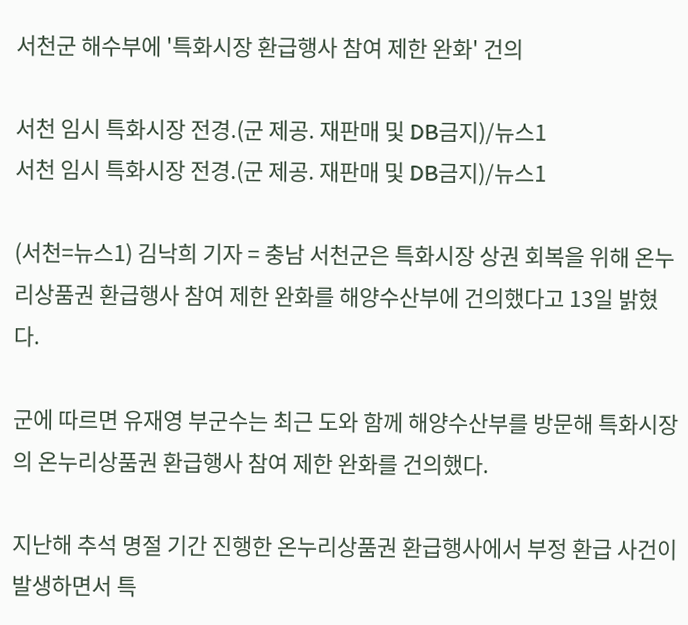서천군 해수부에 '특화시장 환급행사 참여 제한 완화' 건의

서천 임시 특화시장 전경.(군 제공. 재판매 및 DB금지)/뉴스1
서천 임시 특화시장 전경.(군 제공. 재판매 및 DB금지)/뉴스1

(서천=뉴스1) 김낙희 기자 = 충남 서천군은 특화시장 상권 회복을 위해 온누리상품권 환급행사 참여 제한 완화를 해양수산부에 건의했다고 13일 밝혔다.

군에 따르면 유재영 부군수는 최근 도와 함께 해양수산부를 방문해 특화시장의 온누리상품권 환급행사 참여 제한 완화를 건의했다.

지난해 추석 명절 기간 진행한 온누리상품권 환급행사에서 부정 환급 사건이 발생하면서 특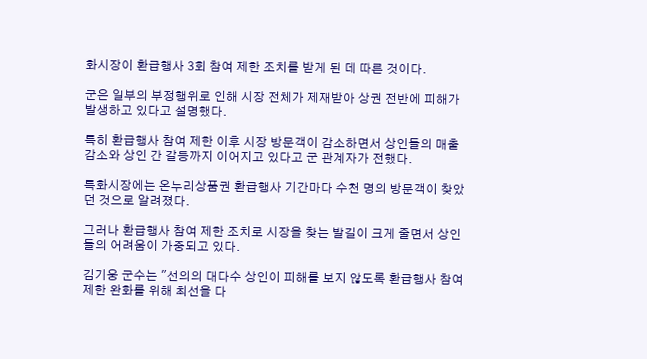화시장이 환급행사 3회 참여 제한 조치를 받게 된 데 따른 것이다.

군은 일부의 부정행위로 인해 시장 전체가 제재받아 상권 전반에 피해가 발생하고 있다고 설명했다.

특히 환급행사 참여 제한 이후 시장 방문객이 감소하면서 상인들의 매출 감소와 상인 간 갈등까지 이어지고 있다고 군 관계자가 전했다.

특화시장에는 온누리상품권 환급행사 기간마다 수천 명의 방문객이 찾았던 것으로 알려졌다.

그러나 환급행사 참여 제한 조치로 시장을 찾는 발길이 크게 줄면서 상인들의 어려움이 가중되고 있다.

김기웅 군수는 "선의의 대다수 상인이 피해를 보지 않도록 환급행사 참여 제한 완화를 위해 최선을 다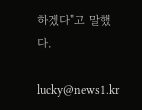하겠다"고 말했다.

lucky@news1.kr